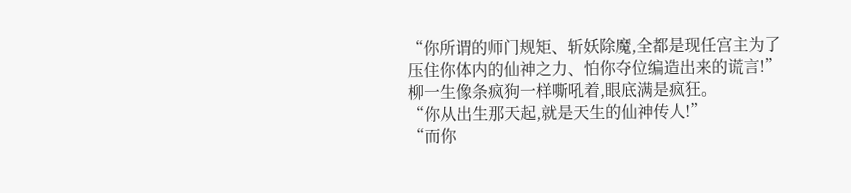“你所谓的师门规矩、斩妖除魔,全都是现任宫主为了压住你体内的仙神之力、怕你夺位编造出来的谎言!”
柳一生像条疯狗一样嘶吼着,眼底满是疯狂。
“你从出生那天起,就是天生的仙神传人!”
“而你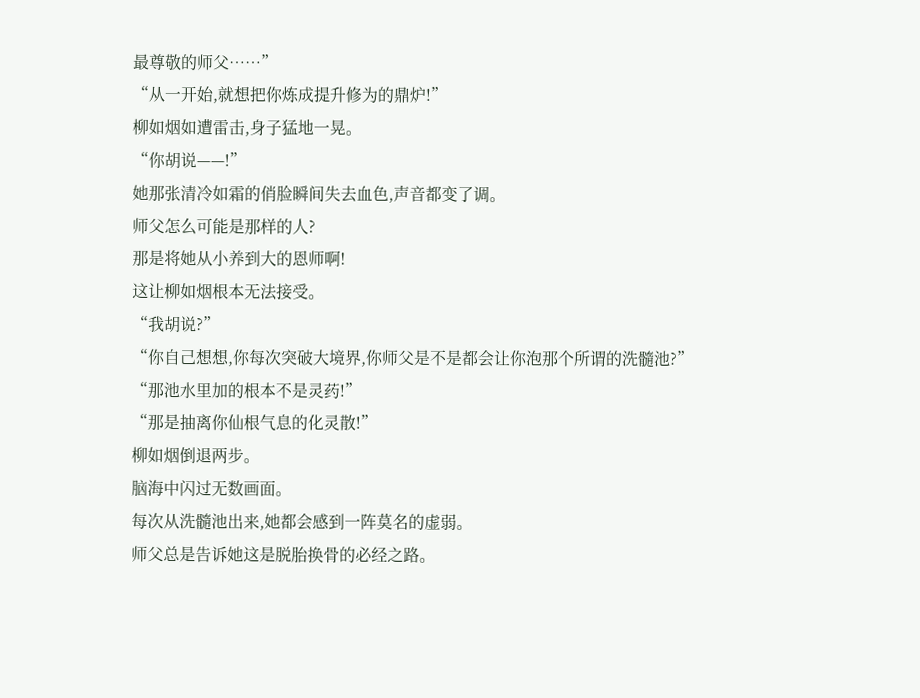最尊敬的师父……”
“从一开始,就想把你炼成提升修为的鼎炉!”
柳如烟如遭雷击,身子猛地一晃。
“你胡说——!”
她那张清冷如霜的俏脸瞬间失去血色,声音都变了调。
师父怎么可能是那样的人?
那是将她从小养到大的恩师啊!
这让柳如烟根本无法接受。
“我胡说?”
“你自己想想,你每次突破大境界,你师父是不是都会让你泡那个所谓的洗髓池?”
“那池水里加的根本不是灵药!”
“那是抽离你仙根气息的化灵散!”
柳如烟倒退两步。
脑海中闪过无数画面。
每次从洗髓池出来,她都会感到一阵莫名的虚弱。
师父总是告诉她这是脱胎换骨的必经之路。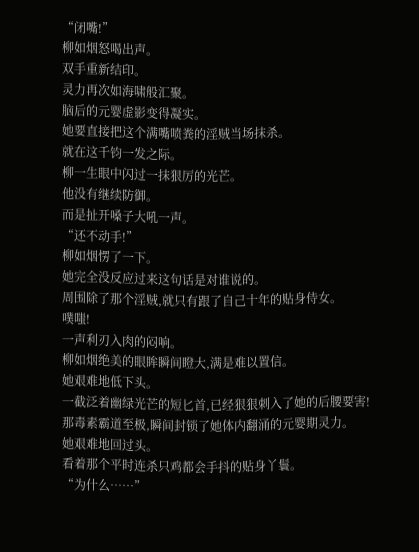“闭嘴!”
柳如烟怒喝出声。
双手重新结印。
灵力再次如海啸般汇聚。
脑后的元婴虚影变得凝实。
她要直接把这个满嘴喷粪的淫贼当场抹杀。
就在这千钧一发之际。
柳一生眼中闪过一抹狠厉的光芒。
他没有继续防御。
而是扯开嗓子大吼一声。
“还不动手!”
柳如烟愣了一下。
她完全没反应过来这句话是对谁说的。
周围除了那个淫贼,就只有跟了自己十年的贴身侍女。
噗嗤!
一声利刃入肉的闷响。
柳如烟绝美的眼眸瞬间瞪大,满是难以置信。
她艰难地低下头。
一截泛着幽绿光芒的短匕首,已经狠狠刺入了她的后腰要害!
那毒素霸道至极,瞬间封锁了她体内翻涌的元婴期灵力。
她艰难地回过头。
看着那个平时连杀只鸡都会手抖的贴身丫鬟。
“为什么……”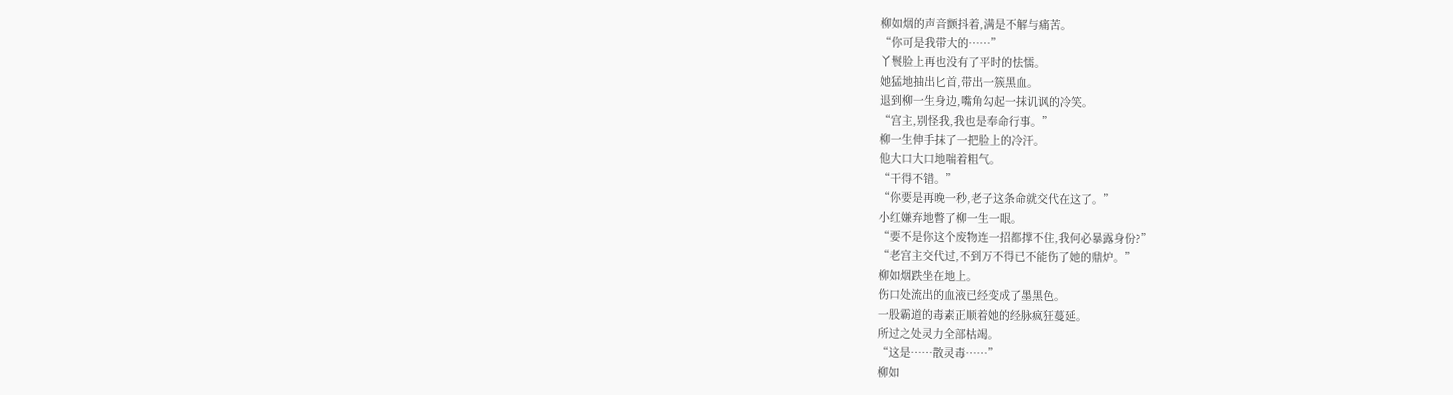柳如烟的声音颤抖着,满是不解与痛苦。
“你可是我带大的……”
丫鬟脸上再也没有了平时的怯懦。
她猛地抽出匕首,带出一簇黑血。
退到柳一生身边,嘴角勾起一抹讥讽的冷笑。
“宫主,别怪我,我也是奉命行事。”
柳一生伸手抹了一把脸上的冷汗。
他大口大口地喘着粗气。
“干得不错。”
“你要是再晚一秒,老子这条命就交代在这了。”
小红嫌弃地瞥了柳一生一眼。
“要不是你这个废物连一招都撑不住,我何必暴露身份?”
“老宫主交代过,不到万不得已不能伤了她的鼎炉。”
柳如烟跌坐在地上。
伤口处流出的血液已经变成了墨黑色。
一股霸道的毒素正顺着她的经脉疯狂蔓延。
所过之处灵力全部枯竭。
“这是……散灵毒……”
柳如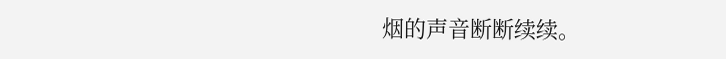烟的声音断断续续。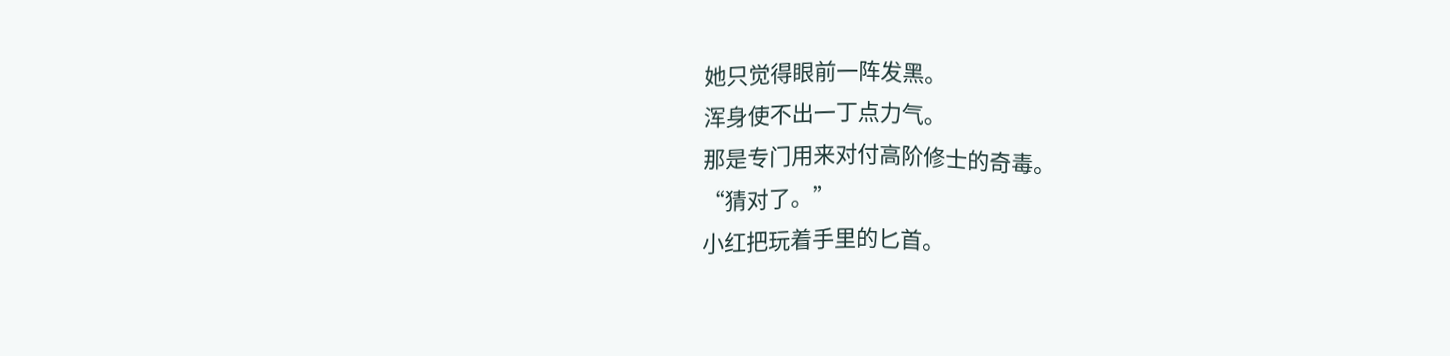她只觉得眼前一阵发黑。
浑身使不出一丁点力气。
那是专门用来对付高阶修士的奇毒。
“猜对了。”
小红把玩着手里的匕首。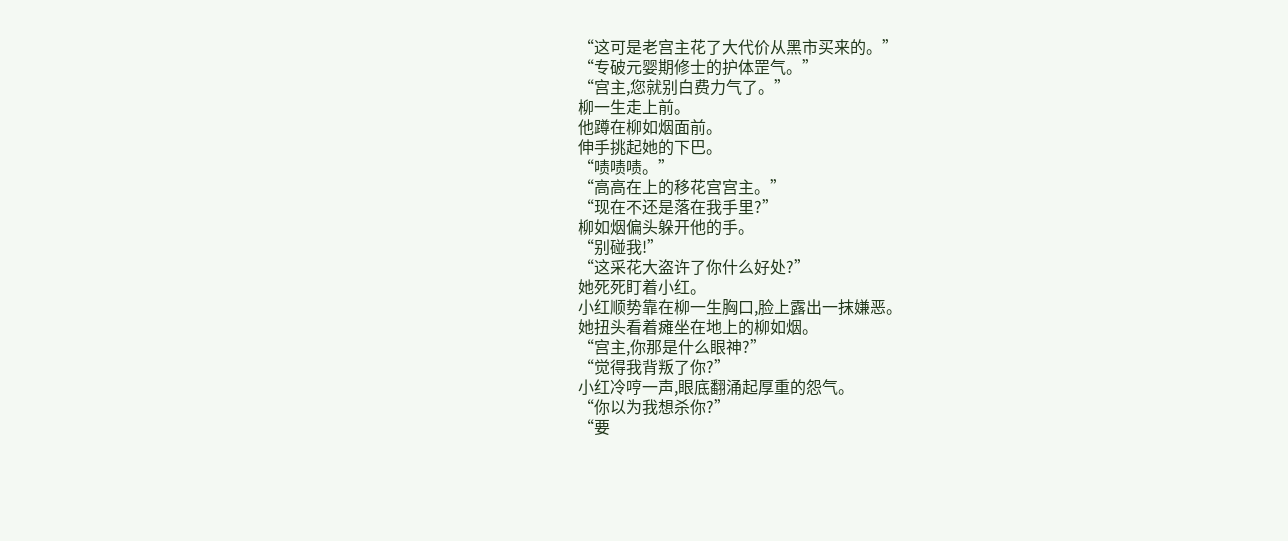“这可是老宫主花了大代价从黑市买来的。”
“专破元婴期修士的护体罡气。”
“宫主,您就别白费力气了。”
柳一生走上前。
他蹲在柳如烟面前。
伸手挑起她的下巴。
“啧啧啧。”
“高高在上的移花宫宫主。”
“现在不还是落在我手里?”
柳如烟偏头躲开他的手。
“别碰我!”
“这采花大盗许了你什么好处?”
她死死盯着小红。
小红顺势靠在柳一生胸口,脸上露出一抹嫌恶。
她扭头看着瘫坐在地上的柳如烟。
“宫主,你那是什么眼神?”
“觉得我背叛了你?”
小红冷哼一声,眼底翻涌起厚重的怨气。
“你以为我想杀你?”
“要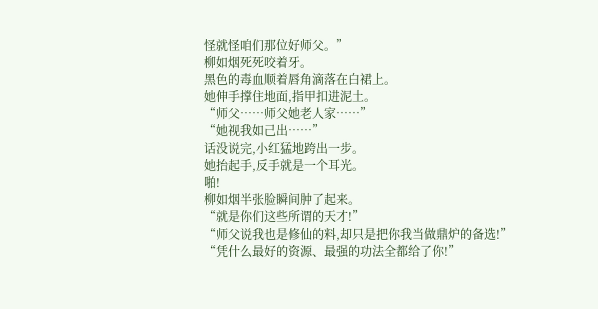怪就怪咱们那位好师父。”
柳如烟死死咬着牙。
黑色的毒血顺着唇角滴落在白裙上。
她伸手撑住地面,指甲扣进泥土。
“师父……师父她老人家……”
“她视我如己出……”
话没说完,小红猛地跨出一步。
她抬起手,反手就是一个耳光。
啪!
柳如烟半张脸瞬间肿了起来。
“就是你们这些所谓的天才!”
“师父说我也是修仙的料,却只是把你我当做鼎炉的备选!”
“凭什么最好的资源、最强的功法全都给了你!”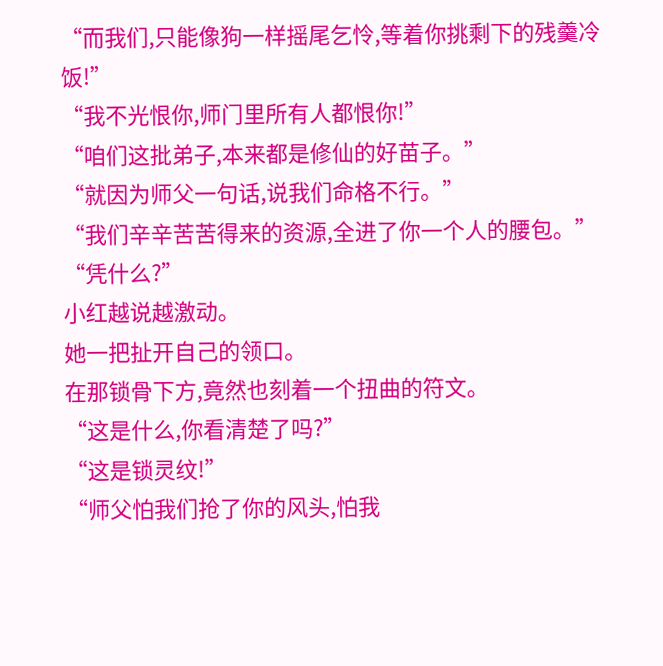“而我们,只能像狗一样摇尾乞怜,等着你挑剩下的残羹冷饭!”
“我不光恨你,师门里所有人都恨你!”
“咱们这批弟子,本来都是修仙的好苗子。”
“就因为师父一句话,说我们命格不行。”
“我们辛辛苦苦得来的资源,全进了你一个人的腰包。”
“凭什么?”
小红越说越激动。
她一把扯开自己的领口。
在那锁骨下方,竟然也刻着一个扭曲的符文。
“这是什么,你看清楚了吗?”
“这是锁灵纹!”
“师父怕我们抢了你的风头,怕我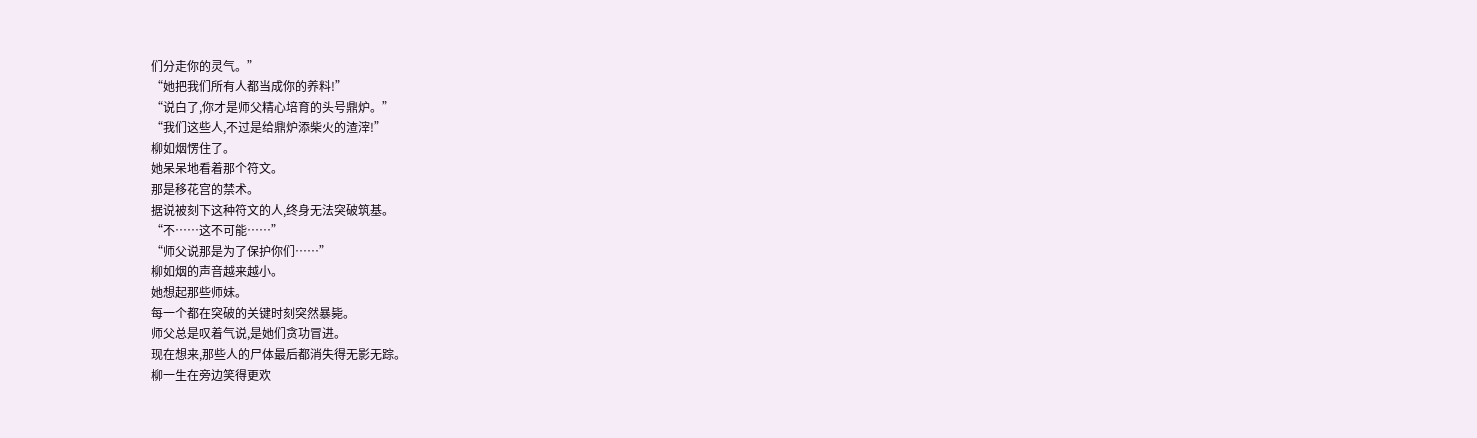们分走你的灵气。”
“她把我们所有人都当成你的养料!”
“说白了,你才是师父精心培育的头号鼎炉。”
“我们这些人,不过是给鼎炉添柴火的渣滓!”
柳如烟愣住了。
她呆呆地看着那个符文。
那是移花宫的禁术。
据说被刻下这种符文的人,终身无法突破筑基。
“不……这不可能……”
“师父说那是为了保护你们……”
柳如烟的声音越来越小。
她想起那些师妹。
每一个都在突破的关键时刻突然暴毙。
师父总是叹着气说,是她们贪功冒进。
现在想来,那些人的尸体最后都消失得无影无踪。
柳一生在旁边笑得更欢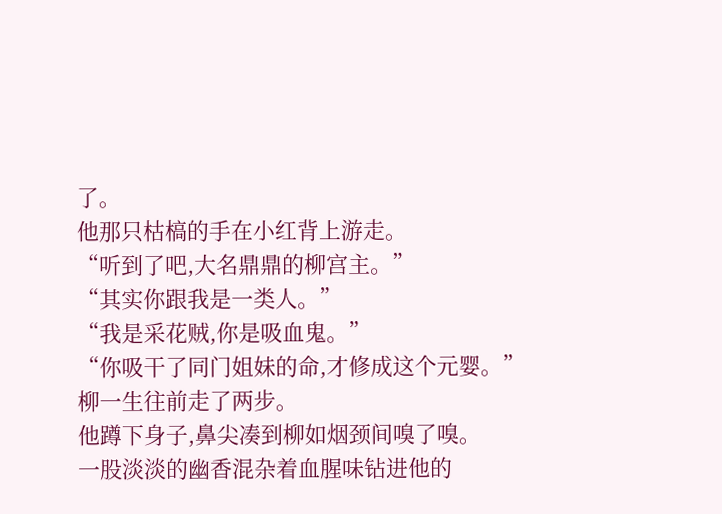了。
他那只枯槁的手在小红背上游走。
“听到了吧,大名鼎鼎的柳宫主。”
“其实你跟我是一类人。”
“我是采花贼,你是吸血鬼。”
“你吸干了同门姐妹的命,才修成这个元婴。”
柳一生往前走了两步。
他蹲下身子,鼻尖凑到柳如烟颈间嗅了嗅。
一股淡淡的幽香混杂着血腥味钻进他的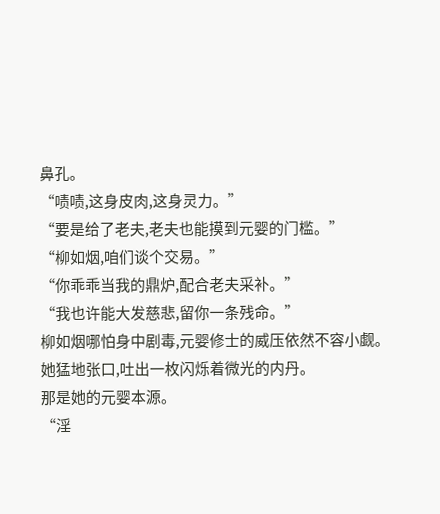鼻孔。
“啧啧,这身皮肉,这身灵力。”
“要是给了老夫,老夫也能摸到元婴的门槛。”
“柳如烟,咱们谈个交易。”
“你乖乖当我的鼎炉,配合老夫采补。”
“我也许能大发慈悲,留你一条残命。”
柳如烟哪怕身中剧毒,元婴修士的威压依然不容小觑。
她猛地张口,吐出一枚闪烁着微光的内丹。
那是她的元婴本源。
“淫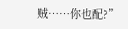贼……你也配?”